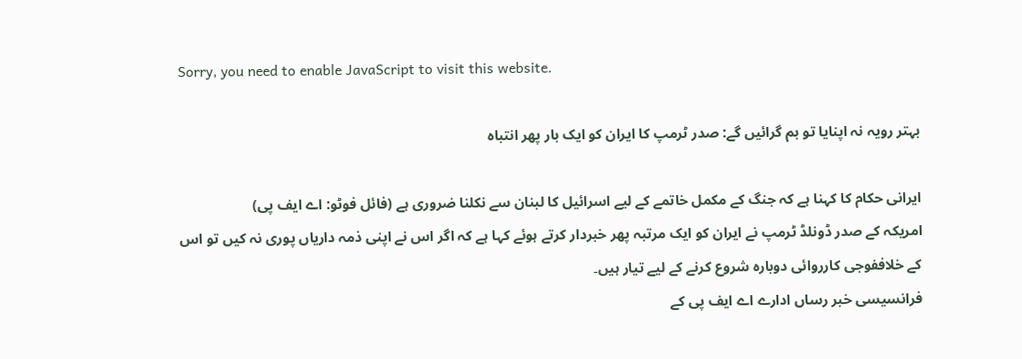Sorry, you need to enable JavaScript to visit this website.

بہتر رویہ نہ اپنایا تو بم گرائیں گے: صدر ٹرمپ کا ایران کو ایک بار پھر انتباہ

ایرانی حکام کا کہنا ہے کہ جنگ کے مکمل خاتمے کے لیے اسرائیل کا لبنان سے نکلنا ضروری ہے (فائل فوٹو: اے ایف پی)
امریکہ کے صدر ڈونلڈ ٹرمپ نے ایران کو ایک مرتبہ پھر خبردار کرتے ہوئے کہا ہے کہ اگر اس نے اپنی ذمہ داریاں پوری نہ کیں تو اس کے خلاففوجی کارروائی دوبارہ شروع کرنے کے لیے تیار ہیں۔
فرانسیسی خبر رساں ادارے اے ایف پی کے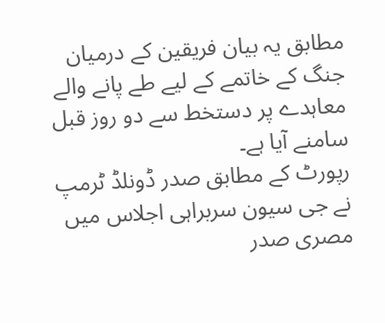مطابق یہ بیان فریقین کے درمیان جنگ کے خاتمے کے لیے طے پانے والے معاہدے پر دستخط سے دو روز قبل سامنے آیا ہے۔
رپورٹ کے مطابق صدر ڈونلڈ ٹرمپ نے جی سیون سربراہی اجلاس میں مصری صدر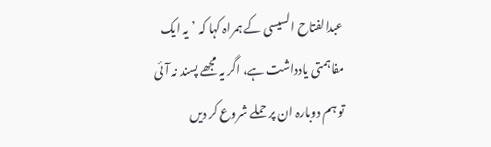عبدالفتاح السیسی کے ہمراہ کہا کہ ’یہ ایک مفاہمتی یادداشت ہے، اگر یہ مجھے پسند نہ آئی تو ہم دوبارہ ان پر حملے شروع کر دیں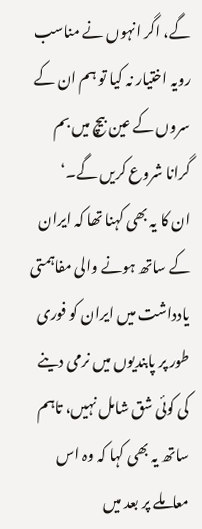گے، اگر انہوں نے مناسب رویہ اختیار نہ کیا تو ہم ان کے سروں کے عین بیچ میں بم گرانا شروع کریں گے۔‘
ان کا یہ بھی کہنا تھا کہ ایران کے ساتھ ہونے والی مفاہمتی یادداشت میں ایران کو فوری طور پر پابندیوں میں نرمی دینے کی کوئی شق شامل نہیں، تاہم ساتھ یہ بھی کہا کہ وہ اس معاملے پر بعد میں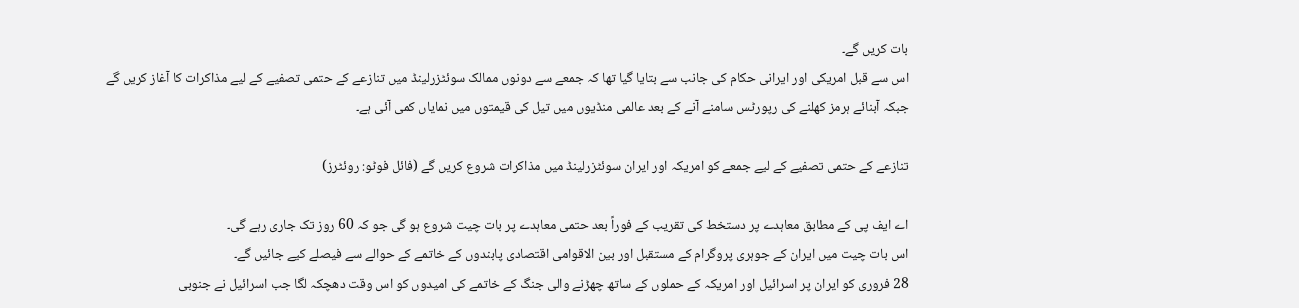بات کریں گے۔
اس سے قبل امریکی اور ایرانی حکام کی جانب سے بتایا گیا تھا کہ جمعے سے دونوں ممالک سوئٹزرلینڈ میں تنازعے کے حتمی تصفیے کے لیے مذاکرات کا آغاز کریں گے جبکہ آبنائے ہرمز کھلنے کی رپورٹس سامنے آنے کے بعد عالمی منڈیوں میں تیل کی قیمتوں میں نمایاں کمی آئی ہے۔

تنازعے کے حتمی تصفیے کے لیے جمعے کو امریکہ اور ایران سوئٹزرلینڈ میں مذاکرات شروع کریں گے (فائل فوٹو: روئٹرز)

اے ایف پی کے مطابق معاہدے پر دستخط کی تقریب کے فوراً بعد حتمی معاہدے پر بات چیت شروع ہو گی جو کہ 60 روز تک جاری رہے گی۔
اس بات چیت میں ایران کے جوہری پروگرام کے مستقبل اور بین الاقوامی اقتصادی پابندوں کے خاتمے کے حوالے سے فیصلے کیے جائیں گے۔
28 فروری کو ایران پر اسرائیل اور امریکہ کے حملوں کے ساتھ چھڑنے والی جنگ کے خاتمے کی امیدوں کو اس وقت دھچکہ لگا جب اسرائیل نے جنوبی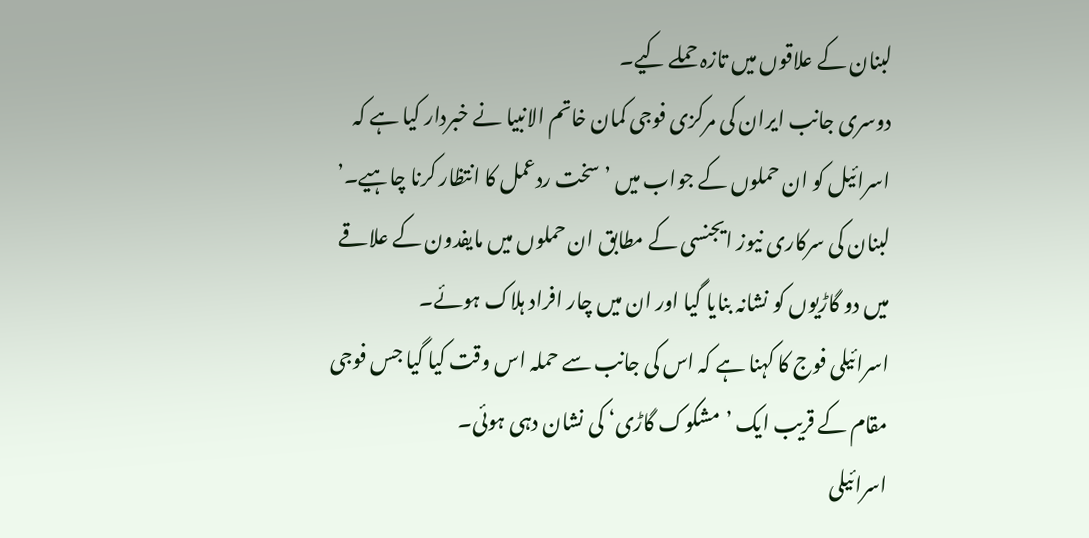لبنان کے علاقوں میں تازہ حملے کیے۔
دوسری جانب ایران کی مرکزی فوجی کمان خاتم الانبیا نے خبردار کیا ہے کہ اسرائیل کو ان حملوں کے جواب میں ’سخت ردعمل کا انتظار کرنا چاہیے۔’
لبنان کی سرکاری نیوز ایجنسی کے مطابق ان حملوں میں مایفدون کے علاقے میں دو گاڑیوں کو نشانہ بنایا گیا اور ان میں چار افراد ہلاک ہوئے۔
اسرائیلی فوج کا کہنا ہے کہ اس کی جانب سے حملہ اس وقت کیا گیا جس فوجی مقام کے قریب ایک ’مشکوک گاڑی‘ کی نشان دہی ہوئی۔
اسرائیلی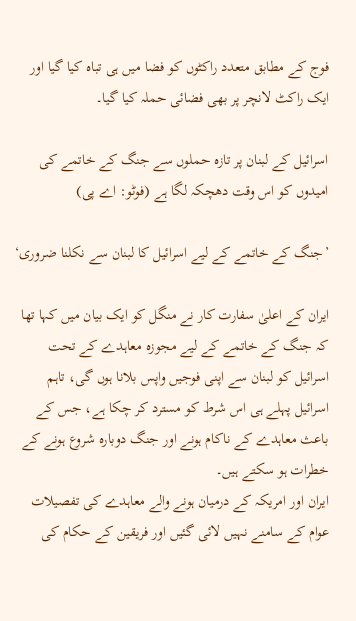فوج کے مطابق متعدد راکٹوں کو فضا میں ہی تباہ کیا گیا اور ایک راکٹ لانچر پر بھی فضائی حملہ کیا گیا۔

اسرائیل کے لبنان پر تازہ حملوں سے جنگ کے خاتمے کی امیدوں کو اس وقت دھچکہ لگا ہے (فوٹو: اے پی)

’جنگ کے خاتمے کے لیے اسرائیل کا لبنان سے نکلنا ضروری‘

ایران کے اعلیٰ سفارت کار نے منگل کو ایک بیان میں کہا تھا کہ جنگ کے خاتمے کے لیے مجوزہ معاہدے کے تحت اسرائیل کو لبنان سے اپنی فوجیں واپس بلانا ہوں گی، تاہم اسرائیل پہلے ہی اس شرط کو مسترد کر چکا ہے، جس کے باعث معاہدے کے ناکام ہونے اور جنگ دوبارہ شروع ہونے کے خطرات ہو سکتے ہیں۔
ایران اور امریکہ کے درمیان ہونے والے معاہدے کی تفصیلات عوام کے سامنے نہیں لائی گئیں اور فریقین کے حکام کی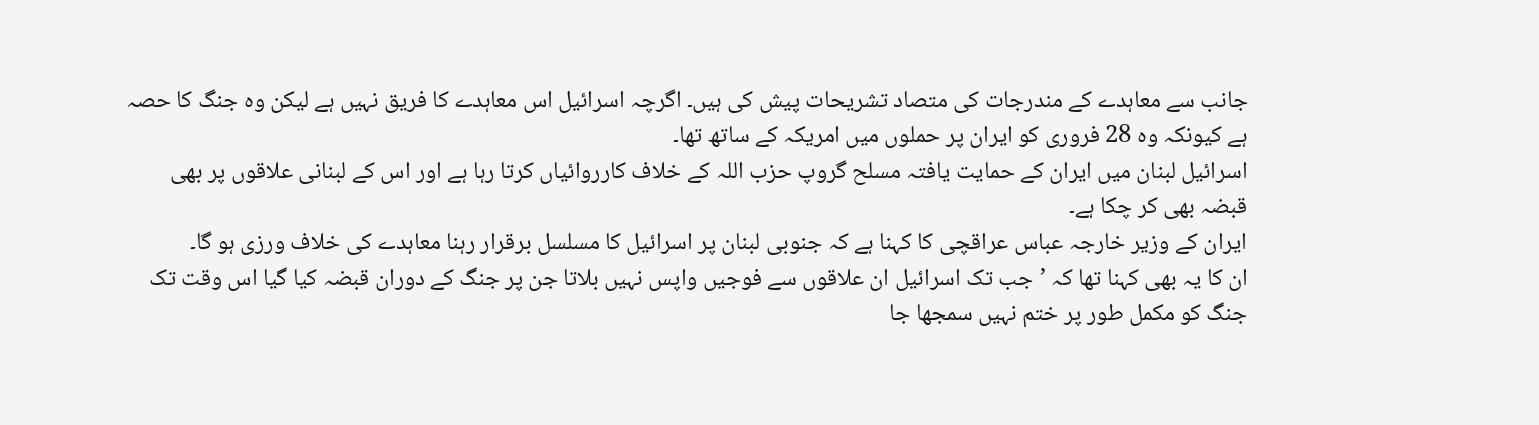جانب سے معاہدے کے مندرجات کی متصاد تشریحات پیش کی ہیں۔ اگرچہ اسرائیل اس معاہدے کا فریق نہیں ہے لیکن وہ جنگ کا حصہ ہے کیونکہ وہ 28 فروری کو ایران پر حملوں میں امریکہ کے ساتھ تھا۔
اسرائیل لبنان میں ایران کے حمایت یافتہ مسلح گروپ حزب اللہ کے خلاف کارروائیاں کرتا رہا ہے اور اس کے لبنانی علاقوں پر بھی قبضہ بھی کر چکا ہے۔
ایران کے وزیر خارجہ عباس عراقچی کا کہنا ہے کہ جنوبی لبنان پر اسرائیل کا مسلسل برقرار رہنا معاہدے کی خلاف ورزی ہو گا۔
ان کا یہ بھی کہنا تھا کہ ’جب تک اسرائیل ان علاقوں سے فوجیں واپس نہیں بلاتا جن پر جنگ کے دوران قبضہ کیا گیا اس وقت تک جنگ کو مکمل طور پر ختم نہیں سمجھا جا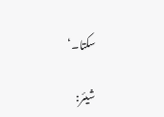سکتا۔‘

شیئر: